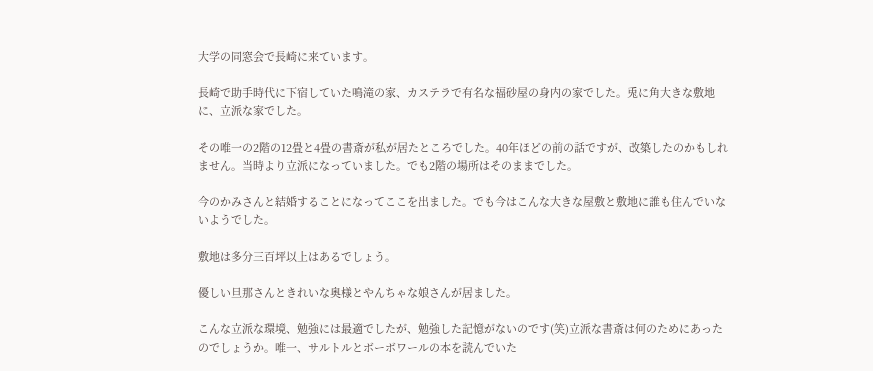大学の同窓会で長崎に来ています。

長崎で助手時代に下宿していた鳴滝の家、カステラで有名な福砂屋の身内の家でした。兎に角大きな敷地に、立派な家でした。

その唯一の2階の12畳と4畳の書斎が私が居たところでした。40年ほどの前の話ですが、改築したのかもしれません。当時より立派になっていました。でも2階の場所はそのままでした。

今のかみさんと結婚することになってここを出ました。でも今はこんな大きな屋敷と敷地に誰も住んでいないようでした。

敷地は多分三百坪以上はあるでしょう。

優しい旦那さんときれいな奥様とやんちゃな娘さんが居ました。

こんな立派な環境、勉強には最適でしたが、勉強した記憶がないのです(笑)立派な書斎は何のためにあったのでしょうか。唯一、サルトルとボーボワールの本を読んでいた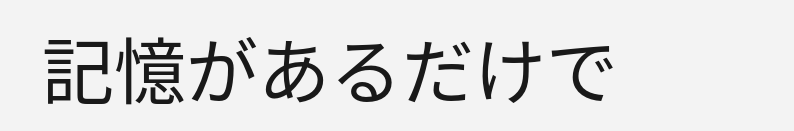記憶があるだけで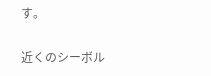す。

近くのシーボル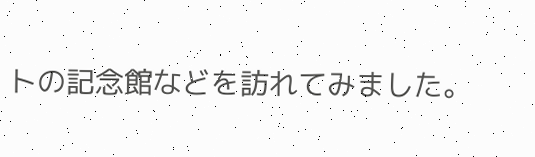トの記念館などを訪れてみました。